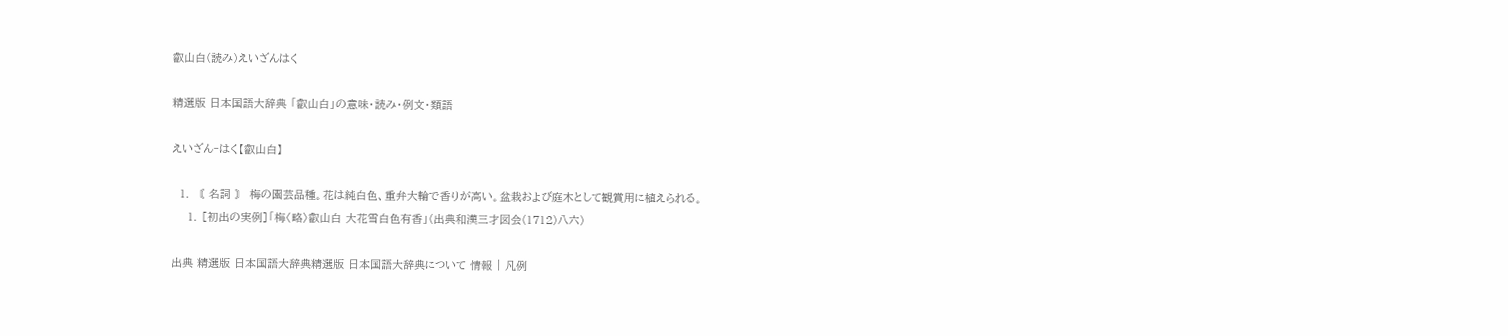叡山白(読み)えいざんはく

精選版 日本国語大辞典 「叡山白」の意味・読み・例文・類語

えいざん‐はく【叡山白】

  1. 〘 名詞 〙 梅の園芸品種。花は純白色、重弁大輪で香りが高い。盆栽および庭木として観賞用に植えられる。
    1. [初出の実例]「梅〈略〉叡山白 大花雪白色有香」(出典和漢三才図会(1712)八六)

出典 精選版 日本国語大辞典精選版 日本国語大辞典について 情報 | 凡例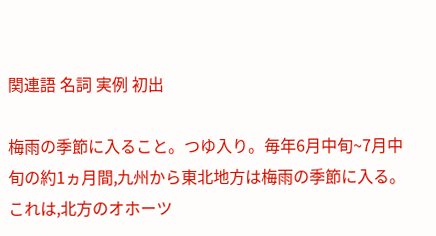関連語 名詞 実例 初出

梅雨の季節に入ること。つゆ入り。毎年6月中旬~7月中旬の約1ヵ月間,九州から東北地方は梅雨の季節に入る。これは,北方のオホーツ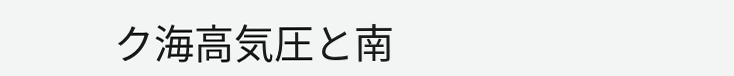ク海高気圧と南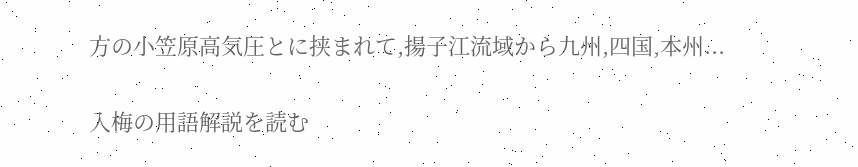方の小笠原高気圧とに挟まれて,揚子江流域から九州,四国,本州...

入梅の用語解説を読む